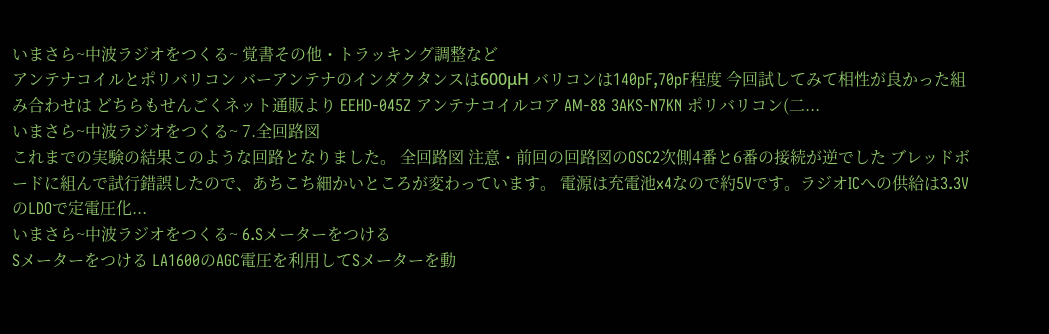いまさら~中波ラジオをつくる~ 覚書その他・トラッキング調整など
アンテナコイルとポリバリコン バーアンテナのインダクタンスは600μH バリコンは140pF,70pF程度 今回試してみて相性が良かった組み合わせは どちらもせんごくネット通販より EEHD-045Z アンテナコイルコア AM-88 3AKS-N7KN ポリバリコン(二...
いまさら~中波ラジオをつくる~ 7.全回路図
これまでの実験の結果このような回路となりました。 全回路図 注意・前回の回路図のOSC2次側4番と6番の接続が逆でした ブレッドボードに組んで試行錯誤したので、あちこち細かいところが変わっています。 電源は充電池x4なので約5Vです。ラジオICへの供給は3.3VのLDOで定電圧化...
いまさら~中波ラジオをつくる~ 6.Sメーターをつける
Sメーターをつける LA1600のAGC電圧を利用してSメーターを動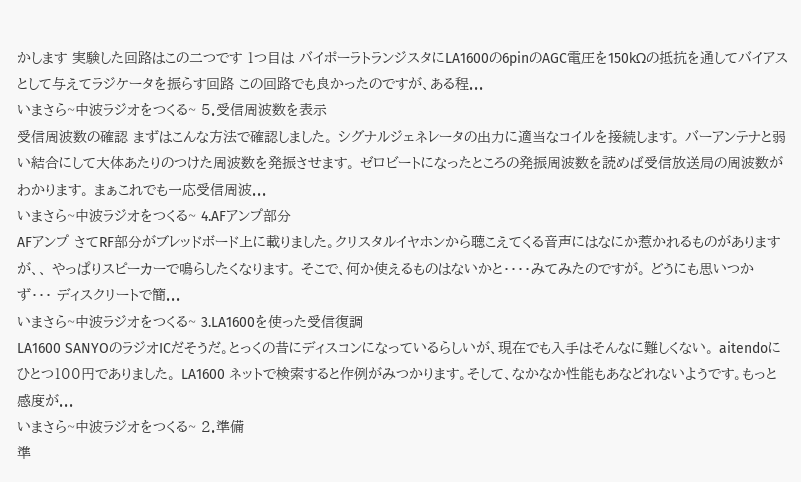かします 実験した回路はこの二つです 1つ目は バイポーラトランジスタにLA1600の6pinのAGC電圧を150kΩの抵抗を通してバイアスとして与えてラジケータを振らす回路 この回路でも良かったのですが、ある程...
いまさら~中波ラジオをつくる~ 5.受信周波数を表示
受信周波数の確認 まずはこんな方法で確認しました。 シグナルジェネレータの出力に適当なコイルを接続します。 バーアンテナと弱い結合にして大体あたりのつけた周波数を発振させます。 ゼロビートになったところの発振周波数を読めば受信放送局の周波数がわかります。 まぁこれでも一応受信周波...
いまさら~中波ラジオをつくる~ 4.AFアンプ部分
AFアンプ さてRF部分がブレッドボード上に載りました。クリスタルイヤホンから聴こえてくる音声にはなにか惹かれるものがありますが、、 やっぱりスピーカーで鳴らしたくなります。 そこで、何か使えるものはないかと・・・・みてみたのですが。 どうにも思いつかず・・・ ディスクリートで簡...
いまさら~中波ラジオをつくる~ 3.LA1600を使った受信復調
LA1600 SANYOのラジオICだそうだ。とっくの昔にディスコンになっているらしいが、現在でも入手はそんなに難しくない。 aitendoにひとつ100円でありました。 LA1600 ネットで検索すると作例がみつかります。そして、なかなか性能もあなどれないようです。もっと感度が...
いまさら~中波ラジオをつくる~ 2.準備
準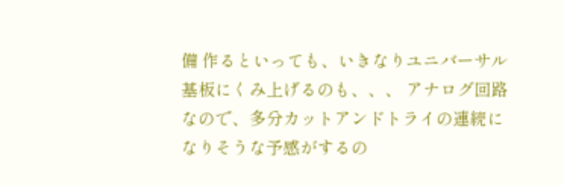備 作るといっても、いきなりユニバーサル基板にくみ上げるのも、、、 アナログ回路なので、多分カットアンドトライの連続になりそうな予感がするの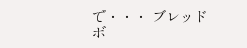で・・・ ブレッドボ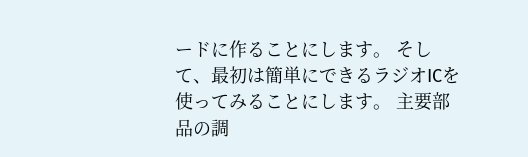ードに作ることにします。 そして、最初は簡単にできるラジオICを使ってみることにします。 主要部品の調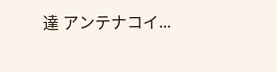達 アンテナコイ...